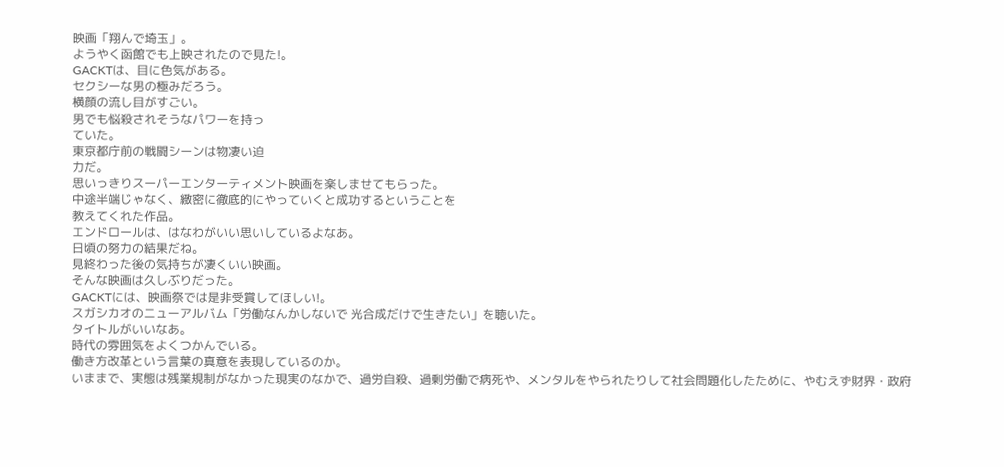映画「翔んで埼玉」。
ようやく函館でも上映されたので見た!。
GACKTは、目に色気がある。
セクシーな男の極みだろう。
横顔の流し目がすごい。
男でも悩殺されそうなパワーを持っ
ていた。
東京都庁前の戦闘シーンは物凄い迫
力だ。
思いっきりスーパーエンターティメント映画を楽しませてもらった。
中途半端じゃなく、緻密に徹底的にやっていくと成功するということを
教えてくれた作品。
エンドロールは、はなわがいい思いしているよなあ。
日頃の努力の結果だね。
見終わった後の気持ちが凄くいい映画。
そんな映画は久しぶりだった。
GACKTには、映画祭では是非受賞してほしい!。
スガシカオのニューアルバム「労働なんかしないで 光合成だけで生きたい」を聴いた。
タイトルがいいなあ。
時代の雰囲気をよくつかんでいる。
働き方改革という言葉の真意を表現しているのか。
いままで、実態は残業規制がなかった現実のなかで、過労自殺、過剰労働で病死や、メンタルをやられたりして社会問題化したために、やむえず財界・政府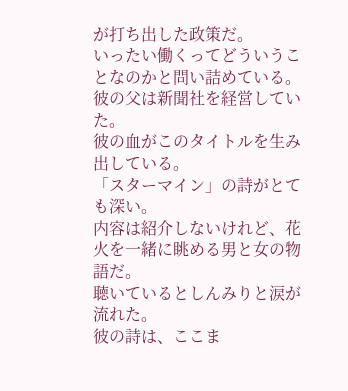が打ち出した政策だ。
いったい働くってどういうことなのかと問い詰めている。
彼の父は新聞社を経営していた。
彼の血がこのタイトルを生み出している。
「スターマイン」の詩がとても深い。
内容は紹介しないけれど、花火を一緒に眺める男と女の物語だ。
聴いているとしんみりと涙が流れた。
彼の詩は、ここま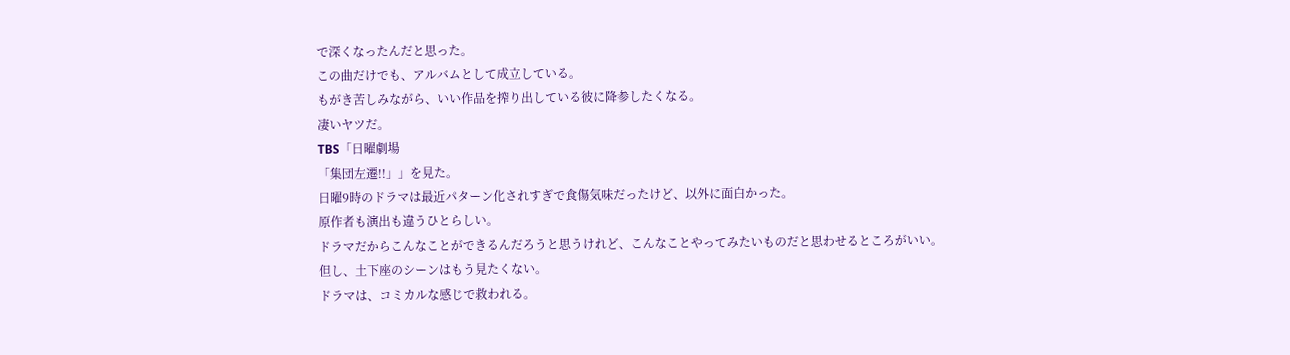で深くなったんだと思った。
この曲だけでも、アルバムとして成立している。
もがき苦しみながら、いい作品を搾り出している彼に降参したくなる。
凄いヤツだ。
TBS「日曜劇場
「集団左遷!!」」を見た。
日曜9時のドラマは最近パターン化されすぎで食傷気味だったけど、以外に面白かった。
原作者も演出も違うひとらしい。
ドラマだからこんなことができるんだろうと思うけれど、こんなことやってみたいものだと思わせるところがいい。
但し、土下座のシーンはもう見たくない。
ドラマは、コミカルな感じで救われる。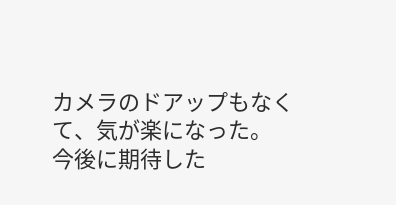カメラのドアップもなくて、気が楽になった。
今後に期待した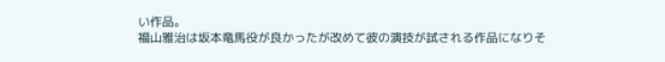い作品。
福山雅治は坂本竜馬役が良かったが改めて彼の演技が試される作品になりそ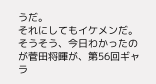うだ。
それにしてもイケメンだ。
そうそう、今日わかったのが菅田将暉が、第56回ギャラ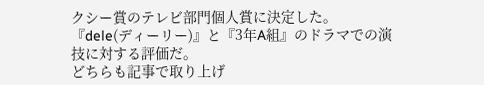クシー賞のテレビ部門個人賞に決定した。
『dele(ディーリー)』と『3年A組』のドラマでの演技に対する評価だ。
どちらも記事で取り上げ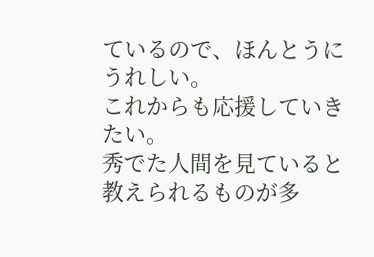ているので、ほんとうにうれしい。
これからも応援していきたい。
秀でた人間を見ていると教えられるものが多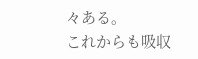々ある。
これからも吸収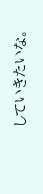していきたいな。